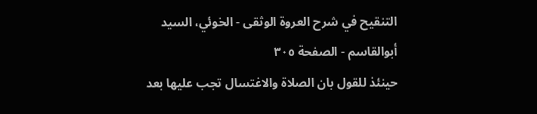التنقيح في شرح العروة الوثقى - الخوئي، السيد أبوالقاسم - الصفحة ٣٠٥
حينئذ للقول بان الصلاة والاغتسال تجب عليها بعد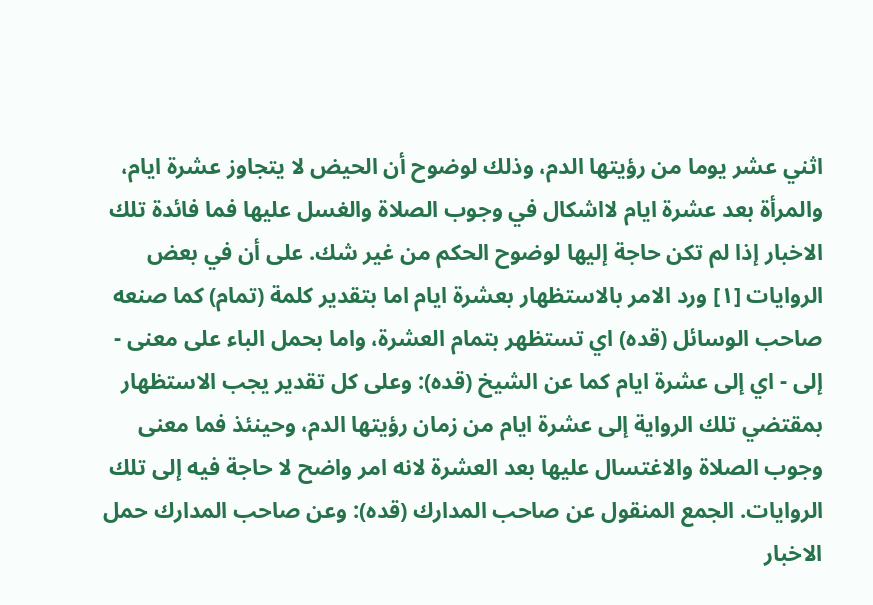اثني عشر يوما من رؤيتها الدم، وذلك لوضوح أن الحيض لا يتجاوز عشرة ايام، والمرأة بعد عشرة ايام لااشكال في وجوب الصلاة والغسل عليها فما فائدة تلك الاخبار إذا لم تكن حاجة إليها لوضوح الحكم من غير شك. على أن في بعض الروايات [١] ورد الامر بالاستظهار بعشرة ايام اما بتقدير كلمة (تمام) كما صنعه صاحب الوسائل (قده) اي تستظهر بتمام العشرة، واما بحمل الباء على معنى - إلى - اي إلى عشرة ايام كما عن الشيخ (قده): وعلى كل تقدير يجب الاستظهار بمقتضي تلك الرواية إلى عشرة ايام من زمان رؤيتها الدم، وحينئذ فما معنى وجوب الصلاة والاغتسال عليها بعد العشرة لانه امر واضح لا حاجة فيه إلى تلك الروايات. الجمع المنقول عن صاحب المدارك (قده): وعن صاحب المدارك حمل الاخبار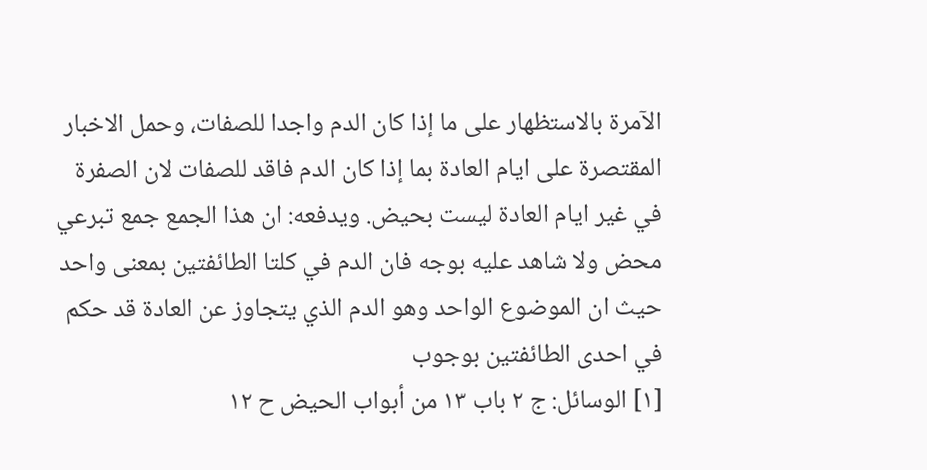الآمرة بالاستظهار على ما إذا كان الدم واجدا للصفات، وحمل الاخبار المقتصرة على ايام العادة بما إذا كان الدم فاقد للصفات لان الصفرة في غير ايام العادة ليست بحيض. ويدفعه: ان هذا الجمع جمع تبرعي محض ولا شاهد عليه بوجه فان الدم في كلتا الطائفتين بمعنى واحد حيث ان الموضوع الواحد وهو الدم الذي يتجاوز عن العادة قد حكم في احدى الطائفتين بوجوب
[١] الوسائل: ج ٢ باب ١٣ من أبواب الحيض ح ١٢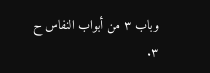وباب ٣ من أبواب النفاس ح ٣.